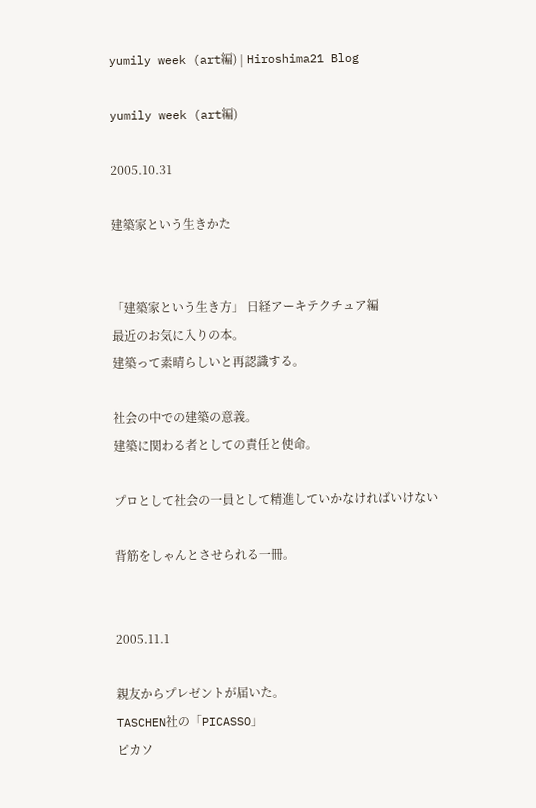yumily week (art編) | Hiroshima21 Blog

yumily week (art編)

2005.10.31

建築家という生きかた


「建築家という生き方」 日経アーキテクチュア編
最近のお気に入りの本。
建築って素晴らしいと再認識する。

社会の中での建築の意義。
建築に関わる者としての責任と使命。

プロとして社会の一員として精進していかなければいけない

背筋をしゃんとさせられる一冊。


2005.11.1

親友からプレゼントが届いた。
TASCHEN社の「PICASSO」
ピカソ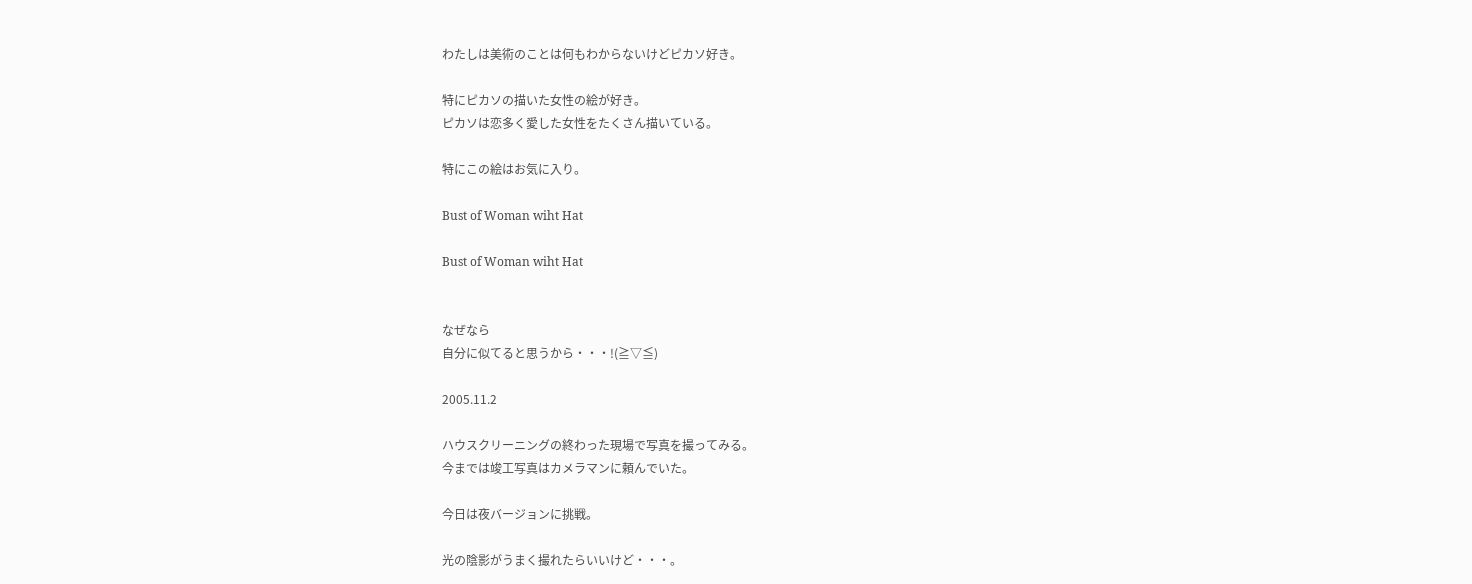わたしは美術のことは何もわからないけどピカソ好き。

特にピカソの描いた女性の絵が好き。
ピカソは恋多く愛した女性をたくさん描いている。

特にこの絵はお気に入り。

Bust of Woman wiht Hat

Bust of Woman wiht Hat


なぜなら
自分に似てると思うから・・・!(≧▽≦)

2005.11.2

ハウスクリーニングの終わった現場で写真を撮ってみる。
今までは竣工写真はカメラマンに頼んでいた。

今日は夜バージョンに挑戦。

光の陰影がうまく撮れたらいいけど・・・。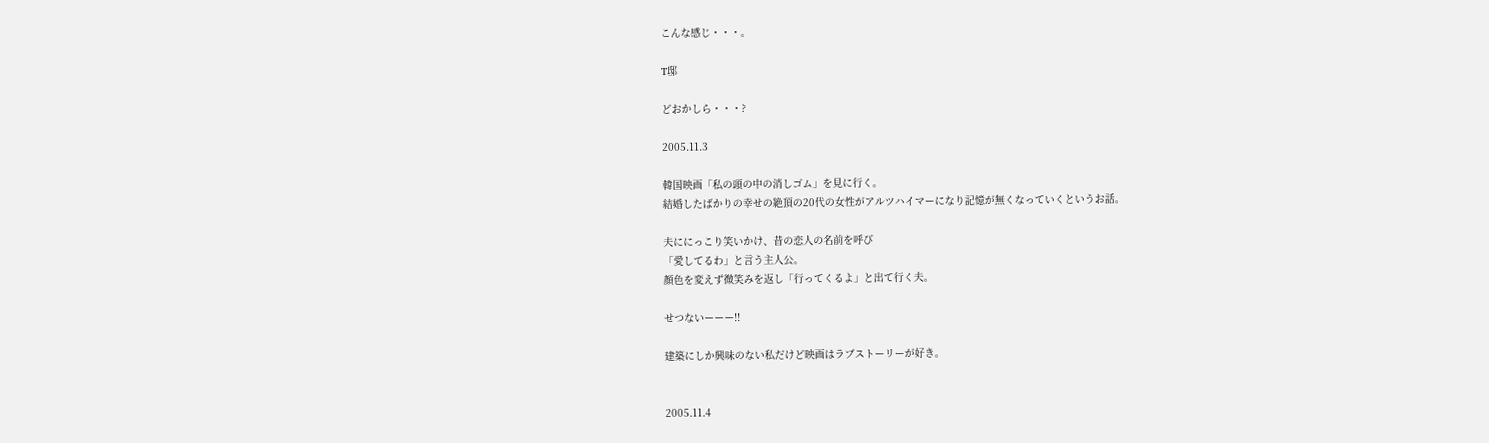こんな感じ・・・。

T邸

どおかしら・・・?

2005.11.3

韓国映画「私の頭の中の消しゴム」を見に行く。
結婚したばかりの幸せの絶頂の20代の女性がアルツハイマーになり記憶が無くなっていくというお話。

夫ににっこり笑いかけ、昔の恋人の名前を呼び
「愛してるわ」と言う主人公。
顔色を変えず微笑みを返し「行ってくるよ」と出て行く夫。

せつないーーー!!

建築にしか興味のない私だけど映画はラブストーリーが好き。


2005.11.4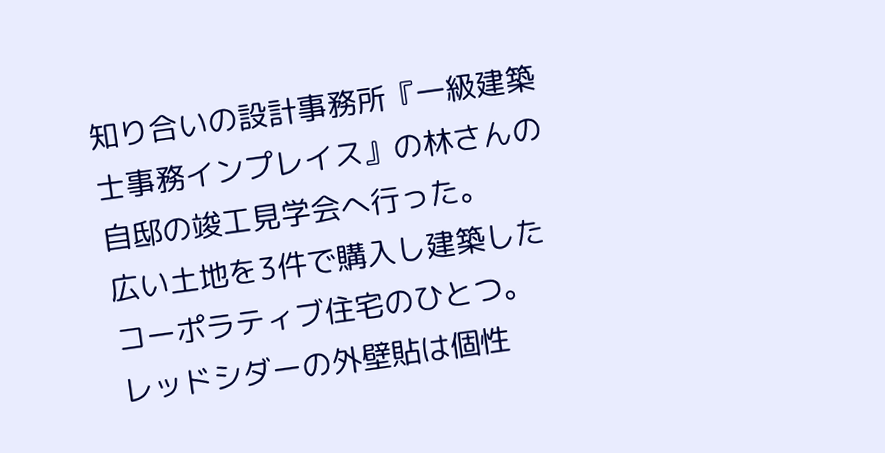知り合いの設計事務所『一級建築士事務インプレイス』の林さんの自邸の竣工見学会へ行った。
広い土地を3件で購入し建築したコーポラティブ住宅のひとつ。
レッドシダーの外壁貼は個性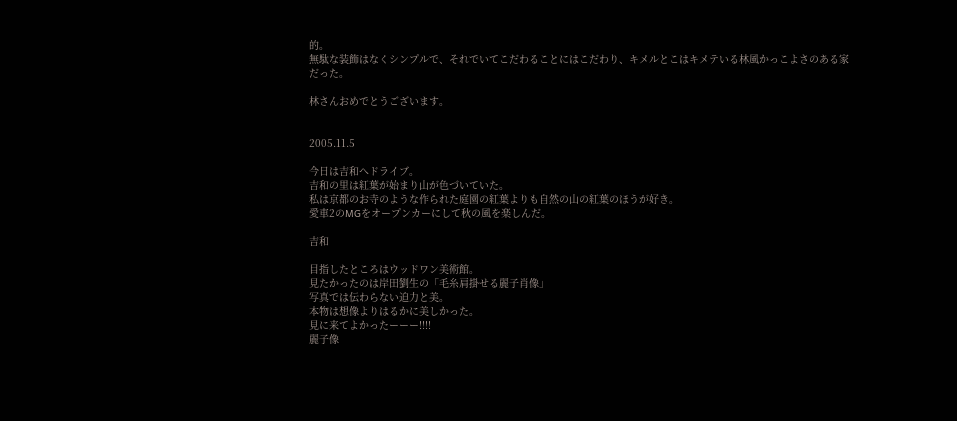的。
無駄な装飾はなくシンプルで、それでいてこだわることにはこだわり、キメルとこはキメテいる林風かっこよさのある家だった。

林さんおめでとうございます。


2005.11.5

今日は吉和へドライブ。
吉和の里は紅葉が始まり山が色づいていた。
私は京都のお寺のような作られた庭園の紅葉よりも自然の山の紅葉のほうが好き。
愛車2のMGをオープンカーにして秋の風を楽しんだ。

吉和

目指したところはウッドワン美術館。
見たかったのは岸田劉生の「毛糸肩掛せる麗子肖像」
写真では伝わらない迫力と美。
本物は想像よりはるかに美しかった。
見に来てよかったーーー!!!!
麗子像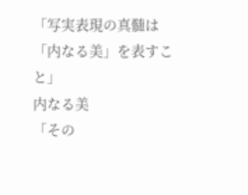「写実表現の真髄は「内なる美」を表すこと」
内なる美
「その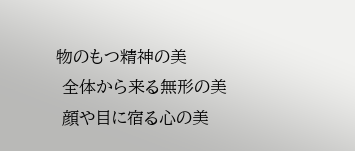物のもつ精神の美
 全体から来る無形の美
 顔や目に宿る心の美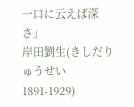一口に云えば深さ」
岸田劉生(きしだりゅうせい 1891-1929)